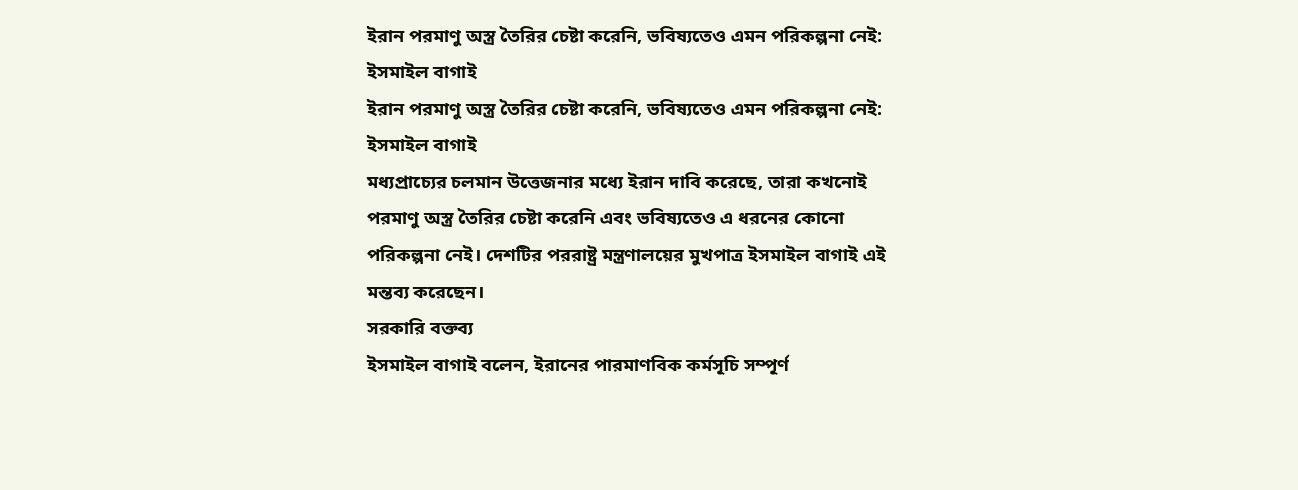ইরান পরমাণু অস্ত্র তৈরির চেষ্টা করেনি, ভবিষ্যতেও এমন পরিকল্পনা নেই: ইসমাইল বাগাই
ইরান পরমাণু অস্ত্র তৈরির চেষ্টা করেনি, ভবিষ্যতেও এমন পরিকল্পনা নেই: ইসমাইল বাগাই
মধ্যপ্রাচ্যের চলমান উত্তেজনার মধ্যে ইরান দাবি করেছে, তারা কখনোই পরমাণু অস্ত্র তৈরির চেষ্টা করেনি এবং ভবিষ্যতেও এ ধরনের কোনো পরিকল্পনা নেই। দেশটির পররাষ্ট্র মন্ত্রণালয়ের মুখপাত্র ইসমাইল বাগাই এই মন্তব্য করেছেন।
সরকারি বক্তব্য
ইসমাইল বাগাই বলেন, ইরানের পারমাণবিক কর্মসূচি সম্পূর্ণ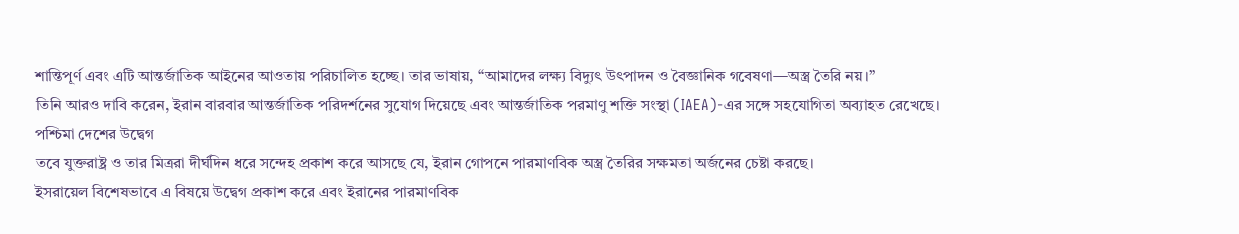শান্তিপূর্ণ এবং এটি আন্তর্জাতিক আইনের আওতায় পরিচালিত হচ্ছে। তার ভাষায়, “আমাদের লক্ষ্য বিদ্যুৎ উৎপাদন ও বৈজ্ঞানিক গবেষণা—অস্ত্র তৈরি নয়।”
তিনি আরও দাবি করেন, ইরান বারবার আন্তর্জাতিক পরিদর্শনের সুযোগ দিয়েছে এবং আন্তর্জাতিক পরমাণু শক্তি সংস্থা (IAEA)-এর সঙ্গে সহযোগিতা অব্যাহত রেখেছে।
পশ্চিমা দেশের উদ্বেগ
তবে যুক্তরাষ্ট্র ও তার মিত্ররা দীর্ঘদিন ধরে সন্দেহ প্রকাশ করে আসছে যে, ইরান গোপনে পারমাণবিক অস্ত্র তৈরির সক্ষমতা অর্জনের চেষ্টা করছে।
ইসরায়েল বিশেষভাবে এ বিষয়ে উদ্বেগ প্রকাশ করে এবং ইরানের পারমাণবিক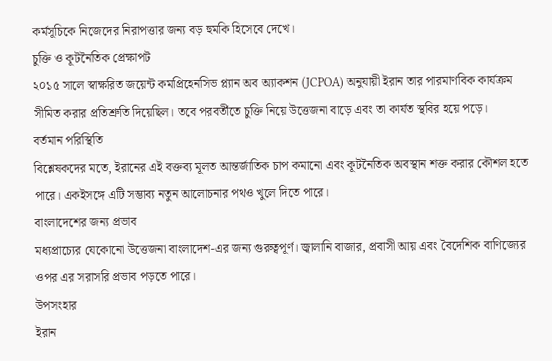কর্মসূচিকে নিজেদের নিরাপত্তার জন্য বড় হুমকি হিসেবে দেখে।
চুক্তি ও কূটনৈতিক প্রেক্ষাপট
২০১৫ সালে স্বাক্ষরিত জয়েন্ট কমপ্রিহেনসিভ প্ল্যান অব অ্যাকশন (JCPOA) অনুযায়ী ইরান তার পারমাণবিক কার্যক্রম সীমিত করার প্রতিশ্রুতি দিয়েছিল। তবে পরবর্তীতে চুক্তি নিয়ে উত্তেজনা বাড়ে এবং তা কার্যত স্থবির হয়ে পড়ে।
বর্তমান পরিস্থিতি
বিশ্লেষকদের মতে, ইরানের এই বক্তব্য মূলত আন্তর্জাতিক চাপ কমানো এবং কূটনৈতিক অবস্থান শক্ত করার কৌশল হতে পারে। একইসঙ্গে এটি সম্ভাব্য নতুন আলোচনার পথও খুলে দিতে পারে।
বাংলাদেশের জন্য প্রভাব
মধ্যপ্রাচ্যের যেকোনো উত্তেজনা বাংলাদেশ-এর জন্য গুরুত্বপূর্ণ। জ্বালানি বাজার, প্রবাসী আয় এবং বৈদেশিক বাণিজ্যের ওপর এর সরাসরি প্রভাব পড়তে পারে।
উপসংহার
ইরান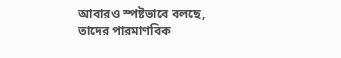আবারও স্পষ্টভাবে বলছে, তাদের পারমাণবিক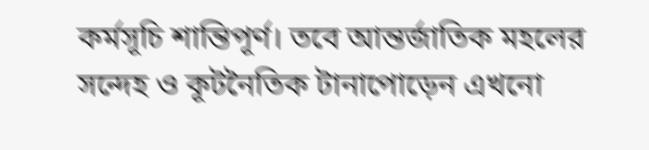কর্মসূচি শান্তিপূর্ণ। তবে আন্তর্জাতিক মহলের সন্দেহ ও কূটনৈতিক টানাপোড়েন এখনো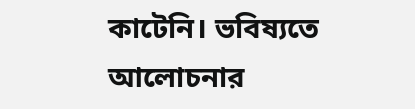কাটেনি। ভবিষ্যতে আলোচনার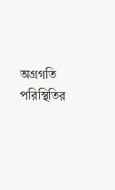অগ্রগতি পরিস্থিতির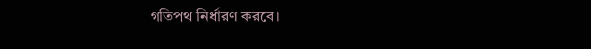গতিপথ নির্ধারণ করবে।